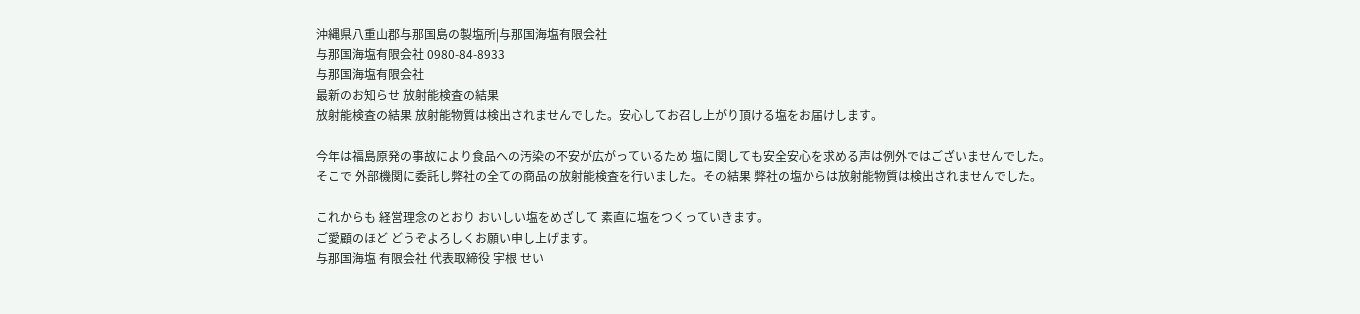沖縄県八重山郡与那国島の製塩所|与那国海塩有限会社
与那国海塩有限会社 0980-84-8933
与那国海塩有限会社
最新のお知らせ 放射能検査の結果
放射能検査の結果 放射能物質は検出されませんでした。安心してお召し上がり頂ける塩をお届けします。

今年は福島原発の事故により食品への汚染の不安が広がっているため 塩に関しても安全安心を求める声は例外ではございませんでした。
そこで 外部機関に委託し弊社の全ての商品の放射能検査を行いました。その結果 弊社の塩からは放射能物質は検出されませんでした。

これからも 経営理念のとおり おいしい塩をめざして 素直に塩をつくっていきます。
ご愛顧のほど どうぞよろしくお願い申し上げます。
与那国海塩 有限会社 代表取締役 宇根 せい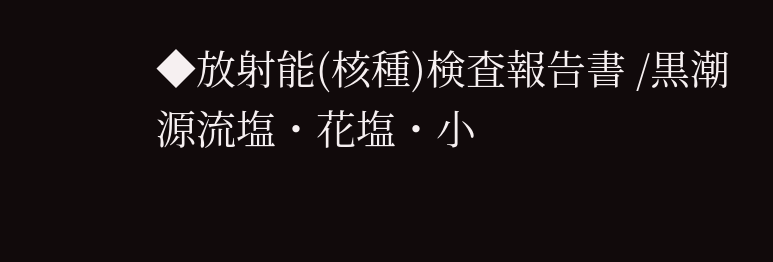◆放射能(核種)検査報告書 /黒潮源流塩・花塩・小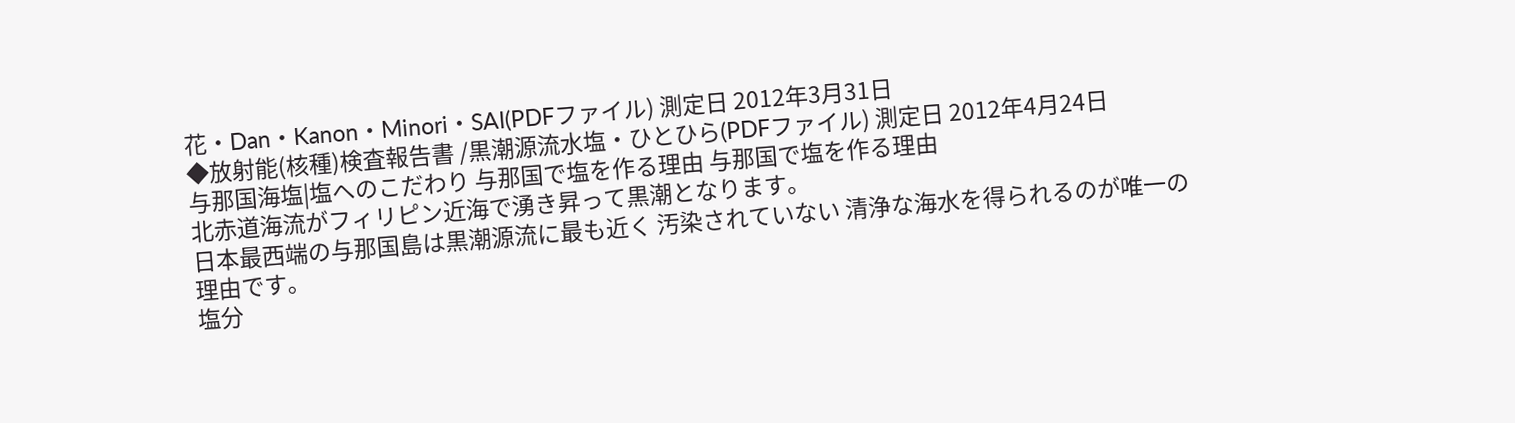花・Dan・Kanon・Minori・SAI(PDFファイル) 測定日 2012年3月31日
◆放射能(核種)検査報告書 /黒潮源流水塩・ひとひら(PDFファイル) 測定日 2012年4月24日
与那国海塩|塩へのこだわり 与那国で塩を作る理由 与那国で塩を作る理由
北赤道海流がフィリピン近海で湧き昇って黒潮となります。
日本最西端の与那国島は黒潮源流に最も近く 汚染されていない 清浄な海水を得られるのが唯一の理由です。
塩分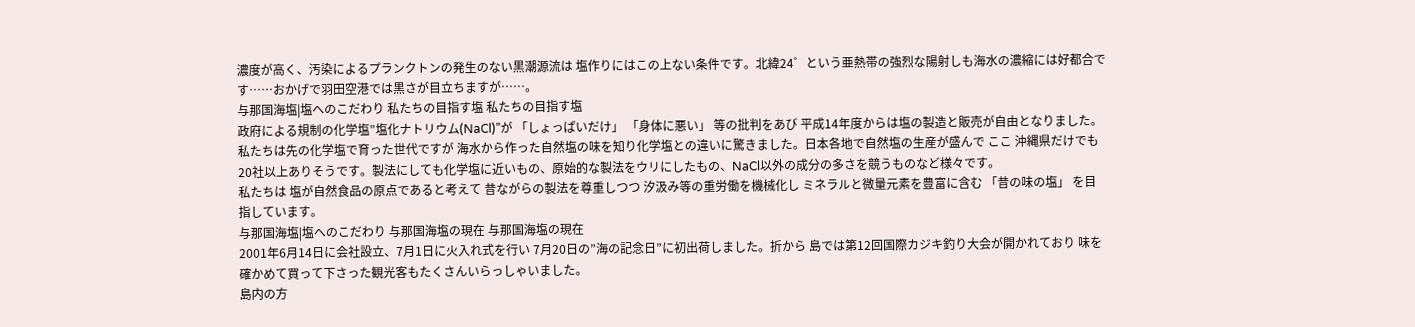濃度が高く、汚染によるプランクトンの発生のない黒潮源流は 塩作りにはこの上ない条件です。北緯24゜という亜熱帯の強烈な陽射しも海水の濃縮には好都合です……おかげで羽田空港では黒さが目立ちますが……。
与那国海塩|塩へのこだわり 私たちの目指す塩 私たちの目指す塩
政府による規制の化学塩”塩化ナトリウム(NaCl)”が 「しょっぱいだけ」 「身体に悪い」 等の批判をあび 平成14年度からは塩の製造と販売が自由となりました。私たちは先の化学塩で育った世代ですが 海水から作った自然塩の味を知り化学塩との違いに驚きました。日本各地で自然塩の生産が盛んで ここ 沖縄県だけでも20社以上ありそうです。製法にしても化学塩に近いもの、原始的な製法をウリにしたもの、NaCl以外の成分の多さを競うものなど様々です。
私たちは 塩が自然食品の原点であると考えて 昔ながらの製法を尊重しつつ 汐汲み等の重労働を機械化し ミネラルと微量元素を豊富に含む 「昔の味の塩」 を目指しています。
与那国海塩|塩へのこだわり 与那国海塩の現在 与那国海塩の現在
2001年6月14日に会社設立、7月1日に火入れ式を行い 7月20日の”海の記念日”に初出荷しました。折から 島では第12回国際カジキ釣り大会が開かれており 味を確かめて買って下さった観光客もたくさんいらっしゃいました。
島内の方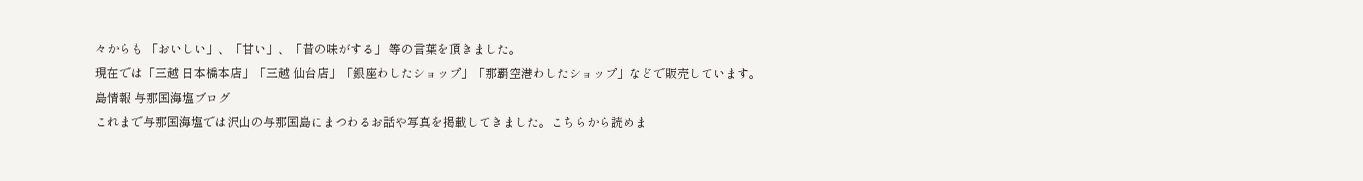々からも 「おいしい」、「甘い」、「昔の味がする」 等の言葉を頂きました。
現在では「三越 日本橋本店」「三越 仙台店」「銀座わしたショップ」「那覇空港わしたショップ」などで販売しています。
島情報 与那国海塩ブログ
これまで与那国海塩では沢山の与那国島にまつわるお話や写真を掲載してきました。こちらから読めま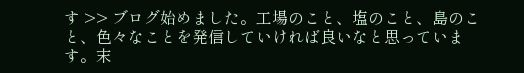す >> ブログ始めました。工場のこと、塩のこと、島のこと、色々なことを発信していければ良いなと思っています。末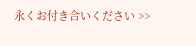永くお付き合いください >>